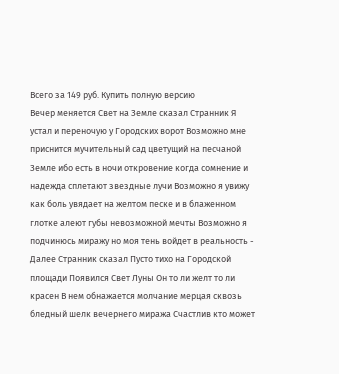Всего за 149 руб. Купить полную версию
Вечер меняется Свет на Земле сказал Странник Я устал и переночую у Городских ворот Возможно мне приснится мучительный сад цветущий на песчаной Земле ибо есть в ночи откровение когда сомнение и надежда сплетают звездные лучи Возможно я увижу как боль увядает на желтом песке и в блаженном глотке алеют губы невозможной мечты Возможно я подчинюсь миражу но моя тень войдет в реальность -
Далее Странник сказал Пусто тихо на Городской площади Появился Свет Луны Он то ли желт то ли красен В нем обнажается молчание мерцая сквозь бледный шелк вечернего миража Счастлив кто может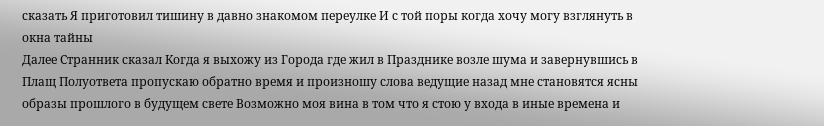сказать Я приготовил тишину в давно знакомом переулке И с той поры когда хочу могу взглянуть в окна тайны
Далее Странник сказал Когда я выхожу из Города где жил в Празднике возле шума и завернувшись в Плащ Полуответа пропускаю обратно время и произношу слова ведущие назад мне становятся ясны образы прошлого в будущем свете Возможно моя вина в том что я стою у входа в иные времена и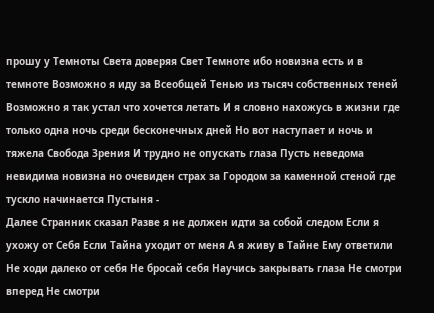прошу у Темноты Света доверяя Свет Темноте ибо новизна есть и в темноте Возможно я иду за Всеобщей Тенью из тысяч собственных теней Возможно я так устал что хочется летать И я словно нахожусь в жизни где только одна ночь среди бесконечных дней Но вот наступает и ночь и тяжела Свобода Зрения И трудно не опускать глаза Пусть неведома невидима новизна но очевиден страх за Городом за каменной стеной где тускло начинается Пустыня -
Далее Странник сказал Разве я не должен идти за собой следом Если я ухожу от Себя Если Тайна уходит от меня А я живу в Тайне Ему ответили Не ходи далеко от себя Не бросай себя Научись закрывать глаза Не смотри вперед Не смотри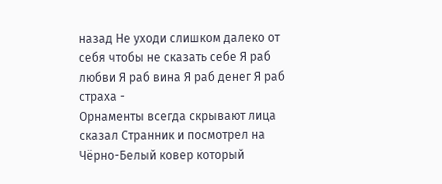назад Не уходи слишком далеко от себя чтобы не сказать себе Я раб любви Я раб вина Я раб денег Я раб страха -
Орнаменты всегда скрывают лица сказал Странник и посмотрел на Чёрно-Белый ковер который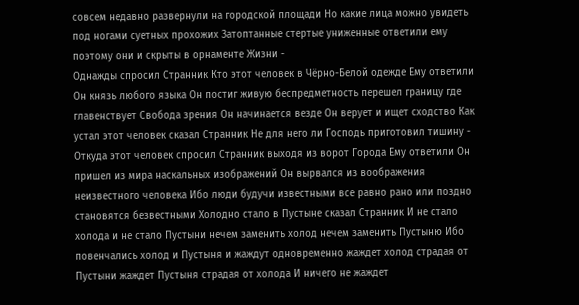совсем недавно развернули на городской площади Но какие лица можно увидеть под ногами суетных прохожих Затоптанные стертые униженные ответили ему поэтому они и скрыты в орнаменте Жизни -
Однажды спросил Странник Кто этот человек в Чёрно-Белой одежде Ему ответили Он князь любого языка Он постиг живую беспредметность перешел границу где главенствует Свобода зрения Он начинается везде Он верует и ищет сходство Как устал этот человек сказал Странник Не для него ли Господь приготовил тишину -
Откуда этот человек спросил Странник выходя из ворот Города Ему ответили Он пришел из мира наскальных изображений Он вырвался из воображения неизвестного человека Ибо люди будучи известными все равно рано или поздно становятся безвестными Холодно стало в Пустыне сказал Странник И не стало холода и не стало Пустыни нечем заменить холод нечем заменить Пустыню Ибо повенчались холод и Пустыня и жаждут одновременно жаждет холод страдая от Пустыни жаждет Пустыня страдая от холода И ничего не жаждет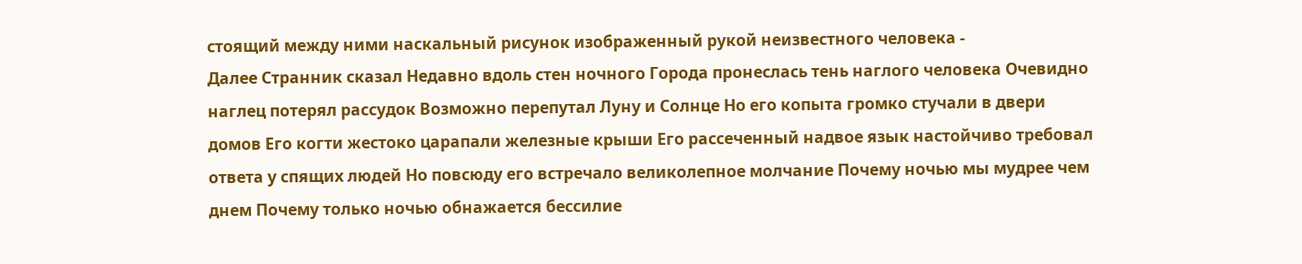стоящий между ними наскальный рисунок изображенный рукой неизвестного человека -
Далее Странник сказал Недавно вдоль стен ночного Города пронеслась тень наглого человека Очевидно наглец потерял рассудок Возможно перепутал Луну и Солнце Но его копыта громко стучали в двери домов Его когти жестоко царапали железные крыши Его рассеченный надвое язык настойчиво требовал ответа у спящих людей Но повсюду его встречало великолепное молчание Почему ночью мы мудрее чем днем Почему только ночью обнажается бессилие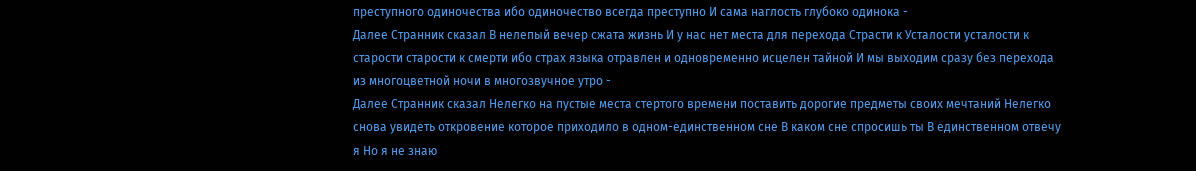преступного одиночества ибо одиночество всегда преступно И сама наглость глубоко одинока -
Далее Странник сказал В нелепый вечер сжата жизнь И у нас нет места для перехода Страсти к Усталости усталости к старости старости к смерти ибо страх языка отравлен и одновременно исцелен тайной И мы выходим сразу без перехода из многоцветной ночи в многозвучное утро -
Далее Странник сказал Нелегко на пустые места стертого времени поставить дорогие предметы своих мечтаний Нелегко снова увидеть откровение которое приходило в одном-единственном сне В каком сне спросишь ты В единственном отвечу я Но я не знаю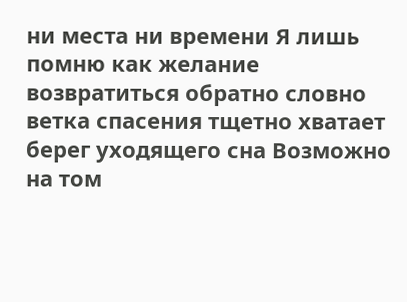ни места ни времени Я лишь помню как желание возвратиться обратно словно ветка спасения тщетно хватает берег уходящего сна Возможно на том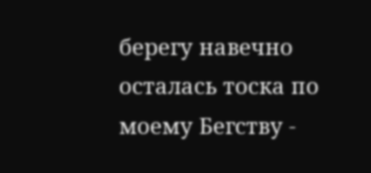берегу навечно осталась тоска по моему Бегству -